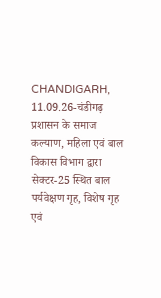CHANDIGARH, 11.09.26-चंडीगढ़ प्रशासन के समाज कल्याण, महिला एवं बाल विकास विभाग द्वारा सेक्टर-25 स्थित बाल पर्यवेक्षण गृह, विशेष गृह एवं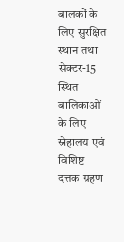बालकों के लिए सुरक्षित स्थान तथा सेक्टर-15 स्थित बालिकाओं के लिए स्नेहालय एवं विशिष्ट दत्तक ग्रहण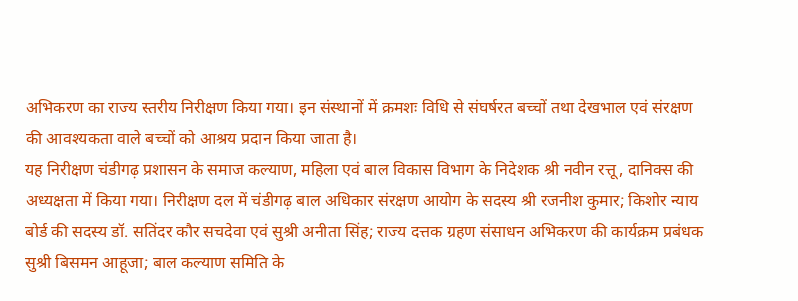अभिकरण का राज्य स्तरीय निरीक्षण किया गया। इन संस्थानों में क्रमशः विधि से संघर्षरत बच्चों तथा देखभाल एवं संरक्षण की आवश्यकता वाले बच्चों को आश्रय प्रदान किया जाता है।
यह निरीक्षण चंडीगढ़ प्रशासन के समाज कल्याण, महिला एवं बाल विकास विभाग के निदेशक श्री नवीन रत्तू, दानिक्स की अध्यक्षता में किया गया। निरीक्षण दल में चंडीगढ़ बाल अधिकार संरक्षण आयोग के सदस्य श्री रजनीश कुमार; किशोर न्याय बोर्ड की सदस्य डॉ. सतिंदर कौर सचदेवा एवं सुश्री अनीता सिंह; राज्य दत्तक ग्रहण संसाधन अभिकरण की कार्यक्रम प्रबंधक सुश्री बिसमन आहूजा; बाल कल्याण समिति के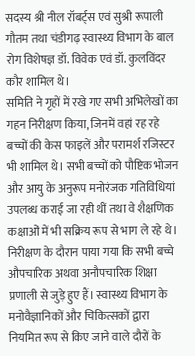सदस्य श्री नील रॉबर्ट्स एवं सुश्री रूपाली गौतम तथा चंडीगढ़ स्वास्थ्य विभाग के बाल रोग विशेषज्ञ डॉ. विवेक एवं डॉ. कुलविंदर कौर शामिल थे।
समिति ने गृहों में रखे गए सभी अभिलेखों का गहन निरीक्षण किया, जिनमें वहां रह रहे बच्चों की केस फाइलें और परामर्श रजिस्टर भी शामिल थे। सभी बच्चों को पौष्टिक भोजन और आयु के अनुरूप मनोरंजक गतिविधियां उपलब्ध कराई जा रही थीं तथा वे शैक्षणिक कक्षाओं में भी सक्रिय रूप से भाग ले रहे थे। निरीक्षण के दौरान पाया गया कि सभी बच्चे औपचारिक अथवा अनौपचारिक शिक्षा प्रणाली से जुड़े हुए हैं। स्वास्थ्य विभाग के मनोवैज्ञानिकों और चिकित्सकों द्वारा नियमित रूप से किए जाने वाले दौरों के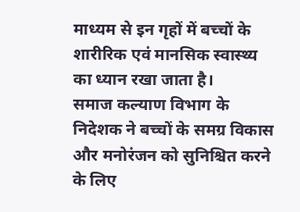माध्यम से इन गृहों में बच्चों के शारीरिक एवं मानसिक स्वास्थ्य का ध्यान रखा जाता है।
समाज कल्याण विभाग के निदेशक ने बच्चों के समग्र विकास और मनोरंजन को सुनिश्चित करने के लिए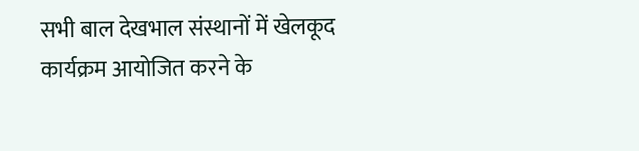सभी बाल देखभाल संस्थानों में खेलकूद कार्यक्रम आयोजित करने के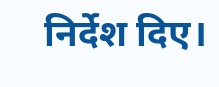निर्देश दिए।